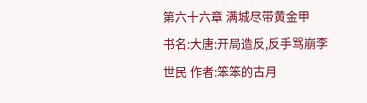第六十六章 满城尽带黄金甲
书名:大唐:开局造反,反手骂崩李世民 作者:笨笨的古月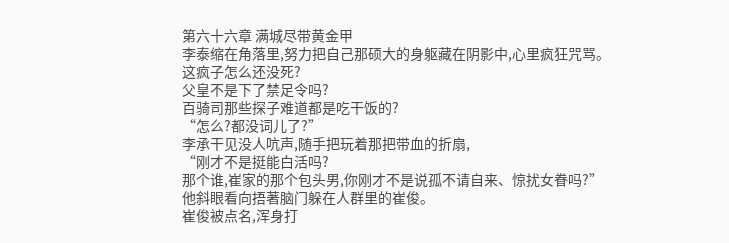第六十六章 满城尽带黄金甲
李泰缩在角落里,努力把自己那硕大的身躯藏在阴影中,心里疯狂咒骂。
这疯子怎么还没死?
父皇不是下了禁足令吗?
百骑司那些探子难道都是吃干饭的?
“怎么?都没词儿了?”
李承干见没人吭声,随手把玩着那把带血的折扇,
“刚才不是挺能白活吗?
那个谁,崔家的那个包头男,你刚才不是说孤不请自来、惊扰女眷吗?”
他斜眼看向捂著脑门躲在人群里的崔俊。
崔俊被点名,浑身打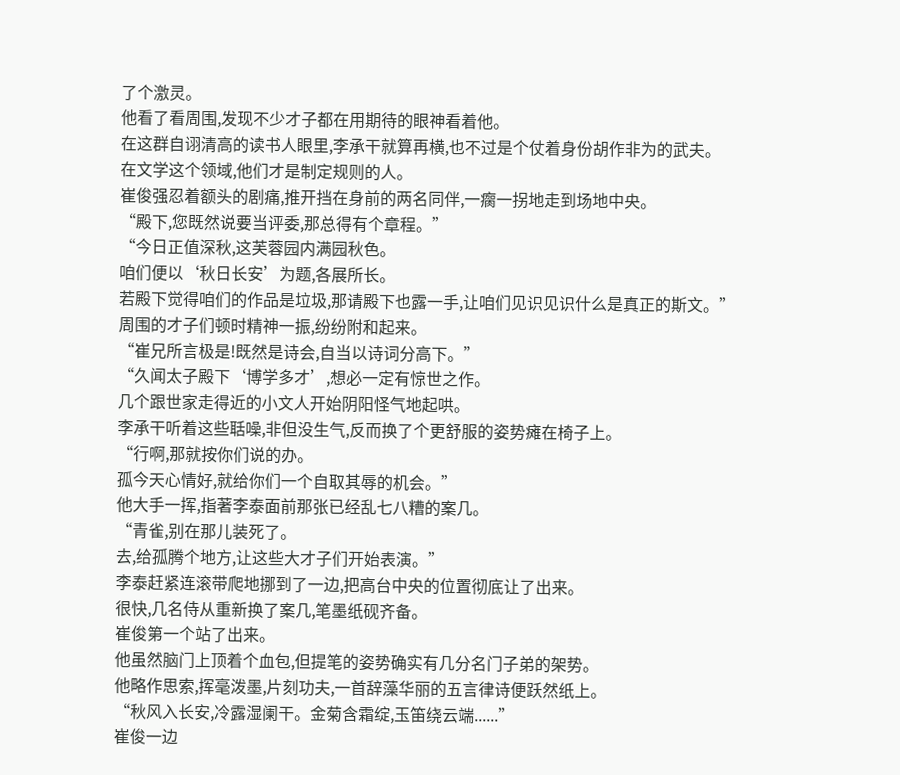了个激灵。
他看了看周围,发现不少才子都在用期待的眼神看着他。
在这群自诩清高的读书人眼里,李承干就算再横,也不过是个仗着身份胡作非为的武夫。
在文学这个领域,他们才是制定规则的人。
崔俊强忍着额头的剧痛,推开挡在身前的两名同伴,一瘸一拐地走到场地中央。
“殿下,您既然说要当评委,那总得有个章程。”
“今日正值深秋,这芙蓉园内满园秋色。
咱们便以‘秋日长安’为题,各展所长。
若殿下觉得咱们的作品是垃圾,那请殿下也露一手,让咱们见识见识什么是真正的斯文。”
周围的才子们顿时精神一振,纷纷附和起来。
“崔兄所言极是!既然是诗会,自当以诗词分高下。”
“久闻太子殿下‘博学多才’,想必一定有惊世之作。
几个跟世家走得近的小文人开始阴阳怪气地起哄。
李承干听着这些聒噪,非但没生气,反而换了个更舒服的姿势瘫在椅子上。
“行啊,那就按你们说的办。
孤今天心情好,就给你们一个自取其辱的机会。”
他大手一挥,指著李泰面前那张已经乱七八糟的案几。
“青雀,别在那儿装死了。
去,给孤腾个地方,让这些大才子们开始表演。”
李泰赶紧连滚带爬地挪到了一边,把高台中央的位置彻底让了出来。
很快,几名侍从重新换了案几,笔墨纸砚齐备。
崔俊第一个站了出来。
他虽然脑门上顶着个血包,但提笔的姿势确实有几分名门子弟的架势。
他略作思索,挥毫泼墨,片刻功夫,一首辞藻华丽的五言律诗便跃然纸上。
“秋风入长安,冷露湿阑干。金菊含霜绽,玉笛绕云端......”
崔俊一边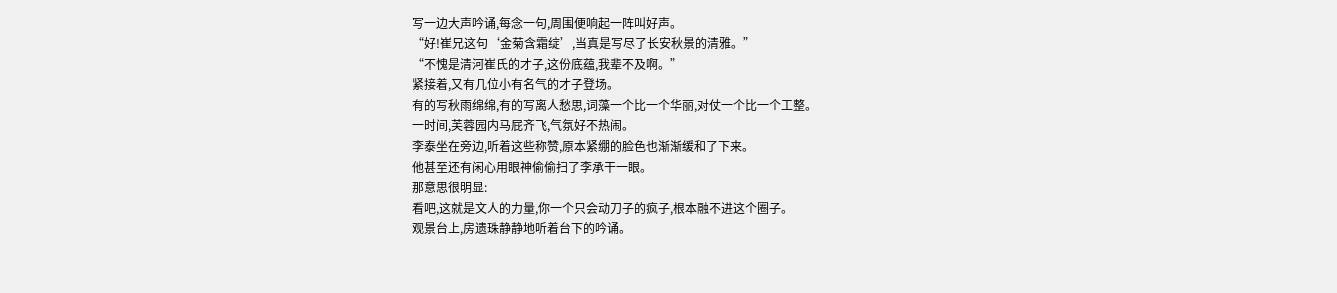写一边大声吟诵,每念一句,周围便响起一阵叫好声。
“好!崔兄这句‘金菊含霜绽’,当真是写尽了长安秋景的清雅。”
“不愧是清河崔氏的才子,这份底蕴,我辈不及啊。”
紧接着,又有几位小有名气的才子登场。
有的写秋雨绵绵,有的写离人愁思,词藻一个比一个华丽,对仗一个比一个工整。
一时间,芙蓉园内马屁齐飞,气氛好不热闹。
李泰坐在旁边,听着这些称赞,原本紧绷的脸色也渐渐缓和了下来。
他甚至还有闲心用眼神偷偷扫了李承干一眼。
那意思很明显:
看吧,这就是文人的力量,你一个只会动刀子的疯子,根本融不进这个圈子。
观景台上,房遗珠静静地听着台下的吟诵。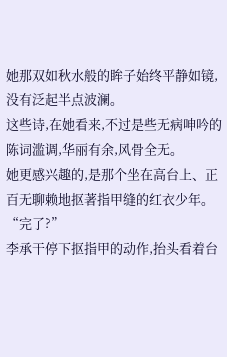她那双如秋水般的眸子始终平静如镜,没有泛起半点波澜。
这些诗,在她看来,不过是些无病呻吟的陈词滥调,华丽有余,风骨全无。
她更感兴趣的,是那个坐在高台上、正百无聊赖地抠著指甲缝的红衣少年。
“完了?”
李承干停下抠指甲的动作,抬头看着台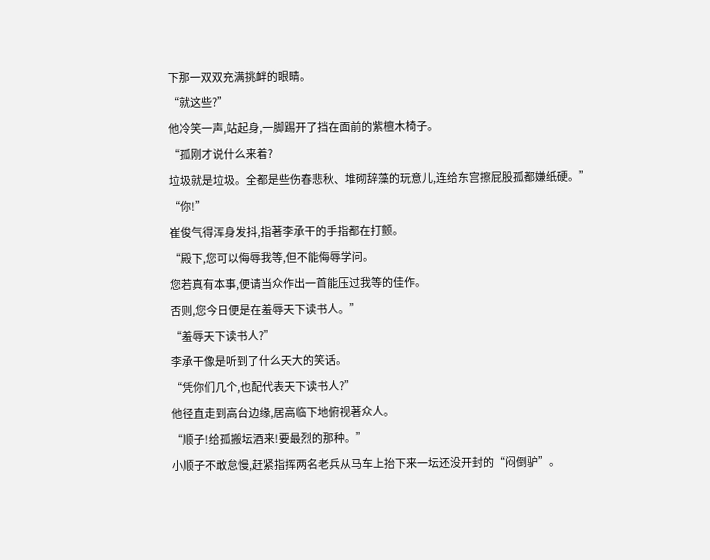下那一双双充满挑衅的眼睛。
“就这些?”
他冷笑一声,站起身,一脚踢开了挡在面前的紫檀木椅子。
“孤刚才说什么来着?
垃圾就是垃圾。全都是些伤春悲秋、堆砌辞藻的玩意儿,连给东宫擦屁股孤都嫌纸硬。”
“你!”
崔俊气得浑身发抖,指著李承干的手指都在打颤。
“殿下,您可以侮辱我等,但不能侮辱学问。
您若真有本事,便请当众作出一首能压过我等的佳作。
否则,您今日便是在羞辱天下读书人。”
“羞辱天下读书人?”
李承干像是听到了什么天大的笑话。
“凭你们几个,也配代表天下读书人?”
他径直走到高台边缘,居高临下地俯视著众人。
“顺子!给孤搬坛酒来!要最烈的那种。”
小顺子不敢怠慢,赶紧指挥两名老兵从马车上抬下来一坛还没开封的“闷倒驴”。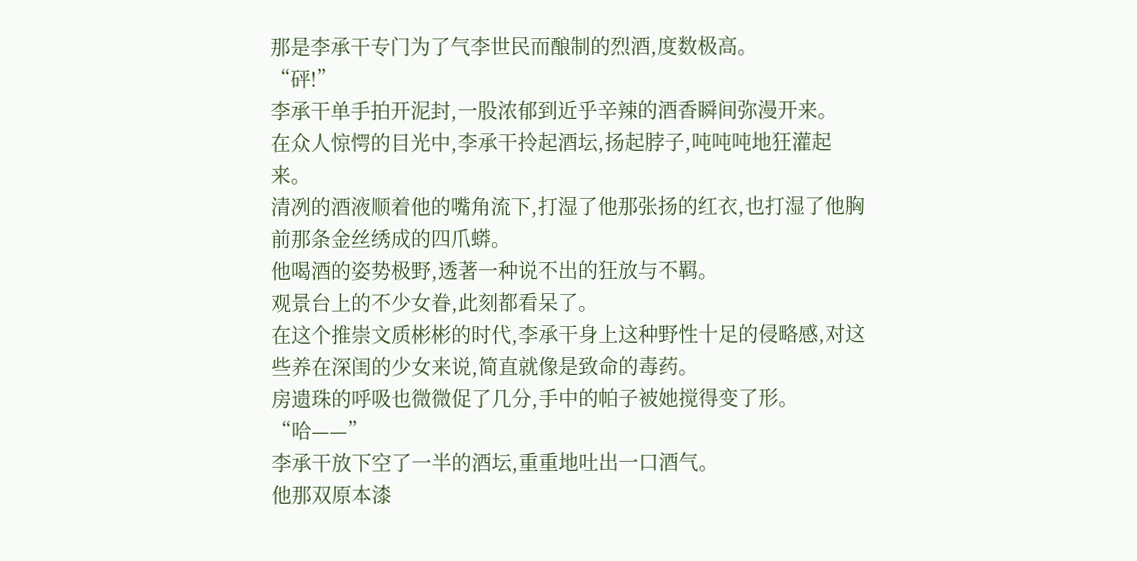那是李承干专门为了气李世民而酿制的烈酒,度数极高。
“砰!”
李承干单手拍开泥封,一股浓郁到近乎辛辣的酒香瞬间弥漫开来。
在众人惊愕的目光中,李承干拎起酒坛,扬起脖子,吨吨吨地狂灌起来。
清冽的酒液顺着他的嘴角流下,打湿了他那张扬的红衣,也打湿了他胸前那条金丝绣成的四爪蟒。
他喝酒的姿势极野,透著一种说不出的狂放与不羁。
观景台上的不少女眷,此刻都看呆了。
在这个推崇文质彬彬的时代,李承干身上这种野性十足的侵略感,对这些养在深闺的少女来说,简直就像是致命的毒药。
房遗珠的呼吸也微微促了几分,手中的帕子被她搅得变了形。
“哈——”
李承干放下空了一半的酒坛,重重地吐出一口酒气。
他那双原本漆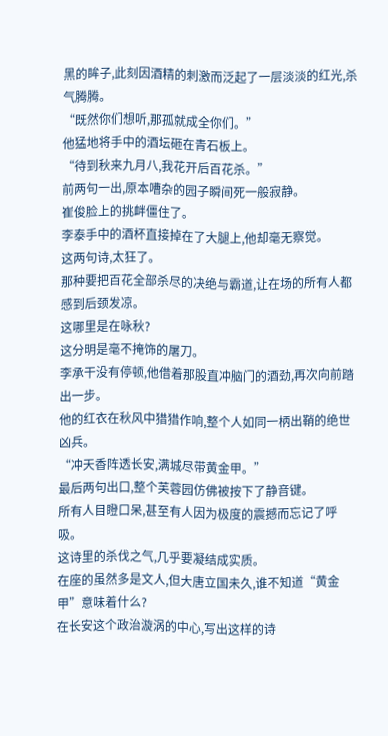黑的眸子,此刻因酒精的刺激而泛起了一层淡淡的红光,杀气腾腾。
“既然你们想听,那孤就成全你们。”
他猛地将手中的酒坛砸在青石板上。
“待到秋来九月八,我花开后百花杀。”
前两句一出,原本嘈杂的园子瞬间死一般寂静。
崔俊脸上的挑衅僵住了。
李泰手中的酒杯直接掉在了大腿上,他却毫无察觉。
这两句诗,太狂了。
那种要把百花全部杀尽的决绝与霸道,让在场的所有人都感到后颈发凉。
这哪里是在咏秋?
这分明是毫不掩饰的屠刀。
李承干没有停顿,他借着那股直冲脑门的酒劲,再次向前踏出一步。
他的红衣在秋风中猎猎作响,整个人如同一柄出鞘的绝世凶兵。
“冲天香阵透长安,满城尽带黄金甲。”
最后两句出口,整个芙蓉园仿佛被按下了静音键。
所有人目瞪口呆,甚至有人因为极度的震撼而忘记了呼吸。
这诗里的杀伐之气,几乎要凝结成实质。
在座的虽然多是文人,但大唐立国未久,谁不知道“黄金甲”意味着什么?
在长安这个政治漩涡的中心,写出这样的诗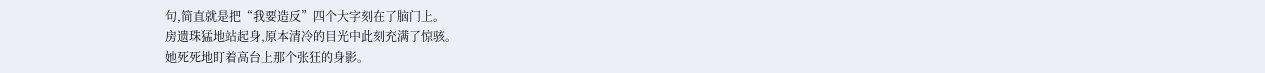句,简直就是把“我要造反”四个大字刻在了脑门上。
房遗珠猛地站起身,原本清冷的目光中此刻充满了惊骇。
她死死地盯着高台上那个张狂的身影。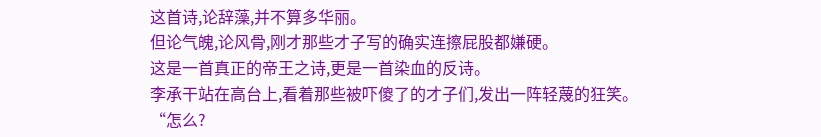这首诗,论辞藻,并不算多华丽。
但论气魄,论风骨,刚才那些才子写的确实连擦屁股都嫌硬。
这是一首真正的帝王之诗,更是一首染血的反诗。
李承干站在高台上,看着那些被吓傻了的才子们,发出一阵轻蔑的狂笑。
“怎么?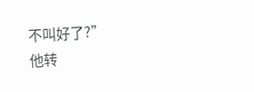不叫好了?”
他转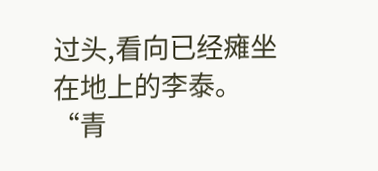过头,看向已经瘫坐在地上的李泰。
“青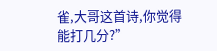雀,大哥这首诗,你觉得能打几分?”